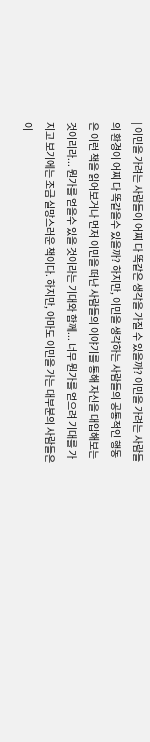| 이민을 가려는 사람들이 어찌 다 똑같은 생각을 가질 수 있을까? 이민을 가려는 사람들의 환경이 어찌 다 똑같을수 있을까? 하지만, 이민을 생각하는 사람들의 공통적인 행동은 이런 책을 읽어보거나 먼저 이민을 떠난 사람들의 이야기를 통해 자신을 대입해보는 것이리라... 뭔가를 얻을수 있을 것이라는 기대와 함께... 너무 뭔가를 얻으려 기대를 가지고 보기에는 조금 실망스러운 책이다. 하지만, 아마도 이민을 가는 대부분의 사람들은 이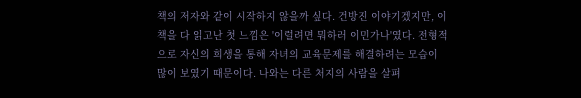책의 저자와 같이 시작하지 않을까 싶다. 건방진 이야기겠지만, 이 책을 다 읽고난 첫 느낌은 '이럴려면 뭐하러 이민가나'였다. 전형적으로 자신의 희생을 통해 자녀의 교육문제를 해결하려는 모습이 많이 보였기 때문이다. 나와는 다른 처지의 사람을 살펴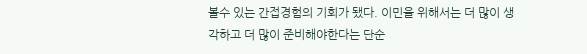볼수 있는 간접경험의 기회가 됐다. 이민을 위해서는 더 많이 생각하고 더 많이 준비해야한다는 단순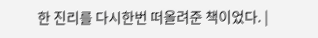한 진리를 다시한번 떠올려준 책이었다. |